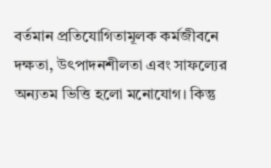বর্তমান প্রতিযোগিতামূলক কর্মজীবনে দক্ষতা, উৎপাদনশীলতা এবং সাফল্যের অন্যতম ভিত্তি হলো মনোযোগ। কিন্তু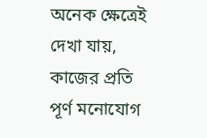অনেক ক্ষেত্রেই দেখা যায়, কাজের প্রতি পূর্ণ মনোযোগ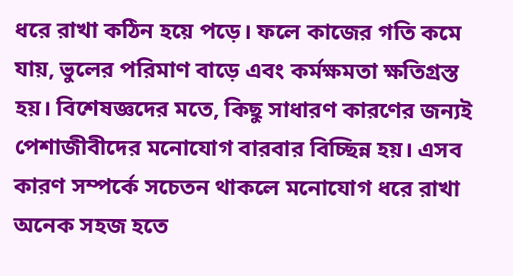ধরে রাখা কঠিন হয়ে পড়ে। ফলে কাজের গতি কমে যায়, ভুলের পরিমাণ বাড়ে এবং কর্মক্ষমতা ক্ষতিগ্রস্ত হয়। বিশেষজ্ঞদের মতে, কিছু সাধারণ কারণের জন্যই পেশাজীবীদের মনোযোগ বারবার বিচ্ছিন্ন হয়। এসব কারণ সম্পর্কে সচেতন থাকলে মনোযোগ ধরে রাখা অনেক সহজ হতে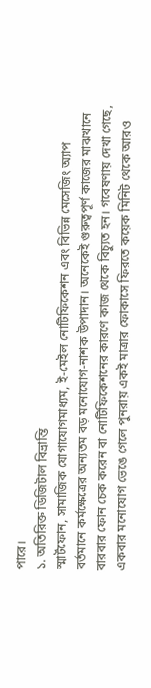পারে।
১. অতিরিক্ত ডিজিটাল বিভ্রান্তি
স্মার্টফোন, সামাজিক যোগাযোগমাধ্যম, ই-মেইল নোটিফিকেশন এবং বিভিন্ন মেসেজিং অ্যাপ বর্তমানে কর্মক্ষেত্রের অন্যতম বড় মনোযোগ-নাশক উপাদান। অনেকেই গুরুত্বপূর্ণ কাজের মাঝখানে বারবার ফোন চেক করেন বা নোটিফিকেশনের কারণে কাজ থেকে বিচ্যুত হন। গবেষণায় দেখা গেছে, একবার মনোযোগ ভেঙে গেলে পুনরায় একই মাত্রার ফোকাসে ফিরতে কয়েক মিনিট থেকে আরও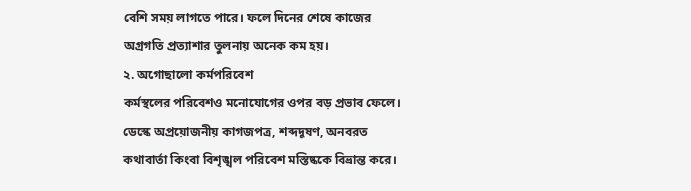বেশি সময় লাগতে পারে। ফলে দিনের শেষে কাজের অগ্রগতি প্রত্যাশার তুলনায় অনেক কম হয়।
২. অগোছালো কর্মপরিবেশ
কর্মস্থলের পরিবেশও মনোযোগের ওপর বড় প্রভাব ফেলে। ডেস্কে অপ্রয়োজনীয় কাগজপত্র, শব্দদূষণ, অনবরত কথাবার্তা কিংবা বিশৃঙ্খল পরিবেশ মস্তিষ্ককে বিভ্রান্ত করে।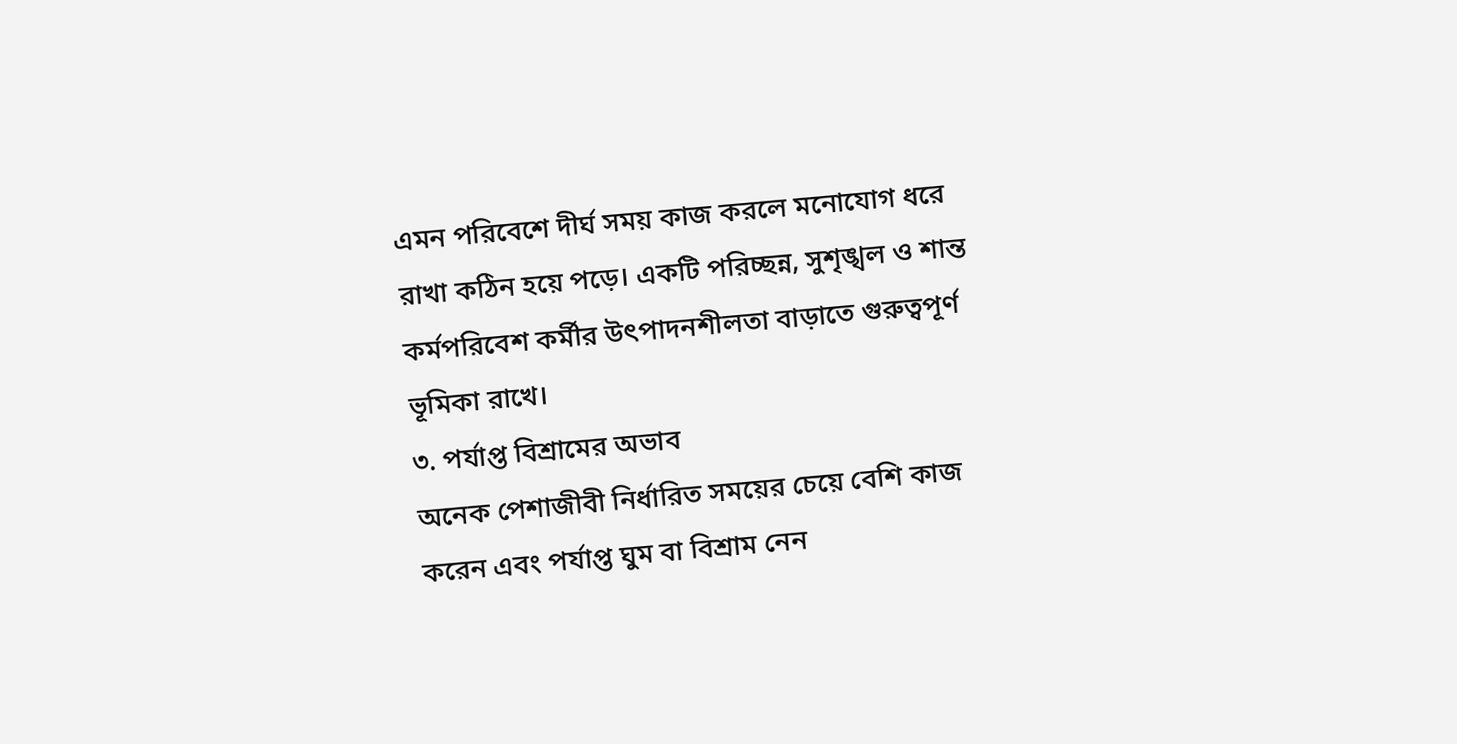এমন পরিবেশে দীর্ঘ সময় কাজ করলে মনোযোগ ধরে রাখা কঠিন হয়ে পড়ে। একটি পরিচ্ছন্ন, সুশৃঙ্খল ও শান্ত কর্মপরিবেশ কর্মীর উৎপাদনশীলতা বাড়াতে গুরুত্বপূর্ণ ভূমিকা রাখে।
৩. পর্যাপ্ত বিশ্রামের অভাব
অনেক পেশাজীবী নির্ধারিত সময়ের চেয়ে বেশি কাজ করেন এবং পর্যাপ্ত ঘুম বা বিশ্রাম নেন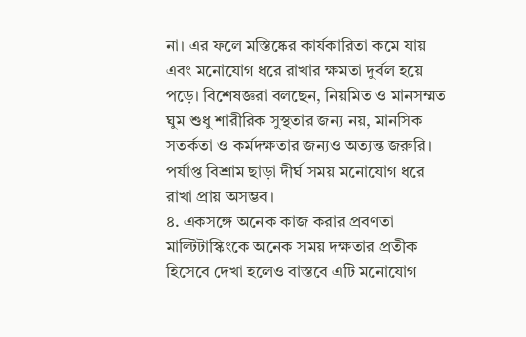না। এর ফলে মস্তিষ্কের কার্যকারিতা কমে যায় এবং মনোযোগ ধরে রাখার ক্ষমতা দুর্বল হয়ে পড়ে। বিশেষজ্ঞরা বলছেন, নিয়মিত ও মানসম্মত ঘুম শুধু শারীরিক সুস্থতার জন্য নয়, মানসিক সতর্কতা ও কর্মদক্ষতার জন্যও অত্যন্ত জরুরি। পর্যাপ্ত বিশ্রাম ছাড়া দীর্ঘ সময় মনোযোগ ধরে রাখা প্রায় অসম্ভব।
৪. একসঙ্গে অনেক কাজ করার প্রবণতা
মাল্টিটাস্কিংকে অনেক সময় দক্ষতার প্রতীক হিসেবে দেখা হলেও বাস্তবে এটি মনোযোগ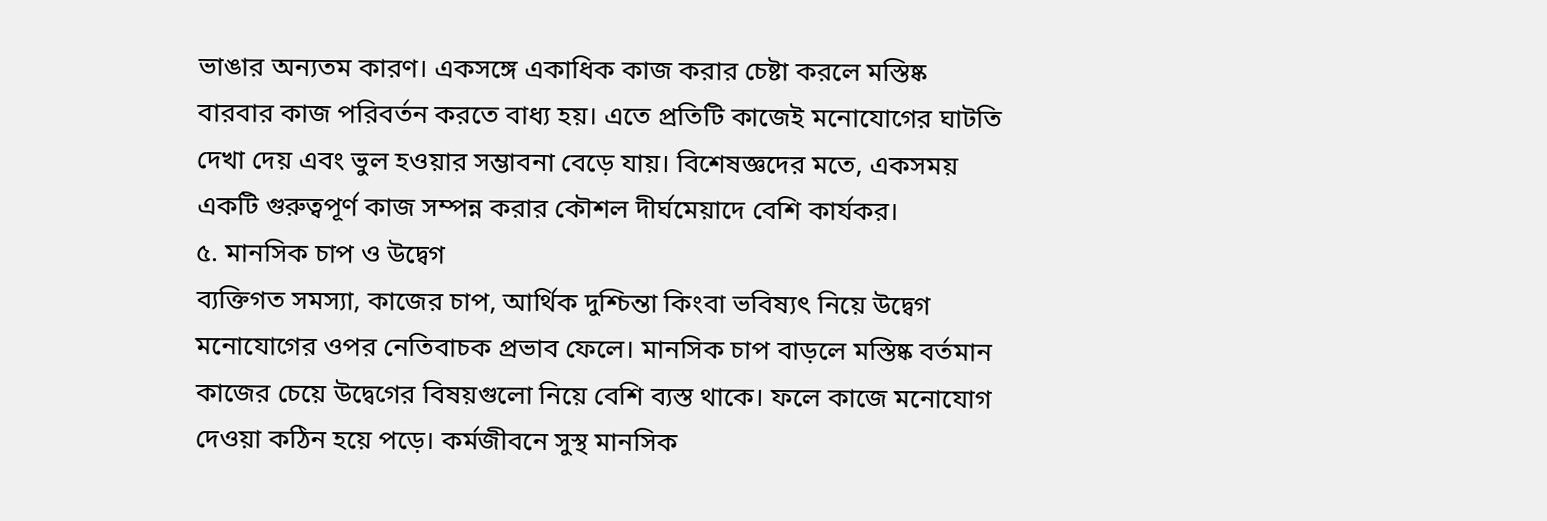ভাঙার অন্যতম কারণ। একসঙ্গে একাধিক কাজ করার চেষ্টা করলে মস্তিষ্ক বারবার কাজ পরিবর্তন করতে বাধ্য হয়। এতে প্রতিটি কাজেই মনোযোগের ঘাটতি দেখা দেয় এবং ভুল হওয়ার সম্ভাবনা বেড়ে যায়। বিশেষজ্ঞদের মতে, একসময় একটি গুরুত্বপূর্ণ কাজ সম্পন্ন করার কৌশল দীর্ঘমেয়াদে বেশি কার্যকর।
৫. মানসিক চাপ ও উদ্বেগ
ব্যক্তিগত সমস্যা, কাজের চাপ, আর্থিক দুশ্চিন্তা কিংবা ভবিষ্যৎ নিয়ে উদ্বেগ মনোযোগের ওপর নেতিবাচক প্রভাব ফেলে। মানসিক চাপ বাড়লে মস্তিষ্ক বর্তমান কাজের চেয়ে উদ্বেগের বিষয়গুলো নিয়ে বেশি ব্যস্ত থাকে। ফলে কাজে মনোযোগ দেওয়া কঠিন হয়ে পড়ে। কর্মজীবনে সুস্থ মানসিক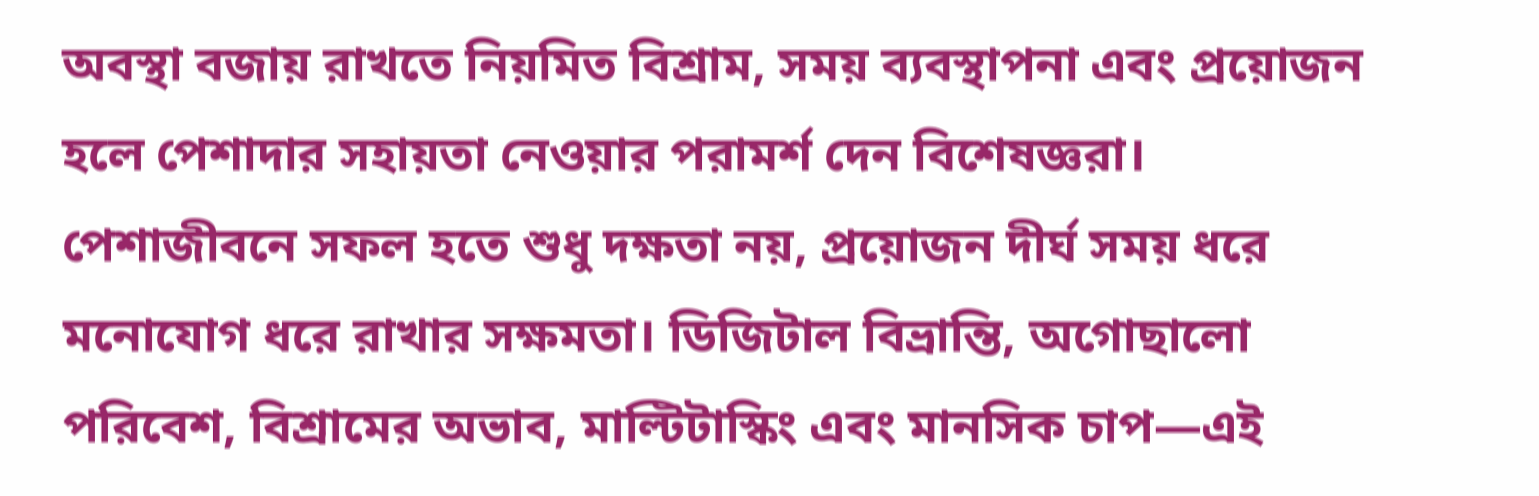অবস্থা বজায় রাখতে নিয়মিত বিশ্রাম, সময় ব্যবস্থাপনা এবং প্রয়োজন হলে পেশাদার সহায়তা নেওয়ার পরামর্শ দেন বিশেষজ্ঞরা।
পেশাজীবনে সফল হতে শুধু দক্ষতা নয়, প্রয়োজন দীর্ঘ সময় ধরে মনোযোগ ধরে রাখার সক্ষমতা। ডিজিটাল বিভ্রান্তি, অগোছালো পরিবেশ, বিশ্রামের অভাব, মাল্টিটাস্কিং এবং মানসিক চাপ—এই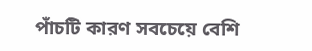পাঁচটি কারণ সবচেয়ে বেশি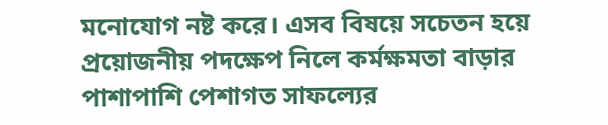মনোযোগ নষ্ট করে। এসব বিষয়ে সচেতন হয়ে প্রয়োজনীয় পদক্ষেপ নিলে কর্মক্ষমতা বাড়ার পাশাপাশি পেশাগত সাফল্যের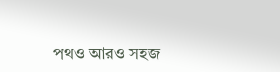পথও আরও সহজ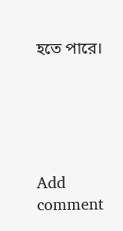হতে পারে।





Add comment